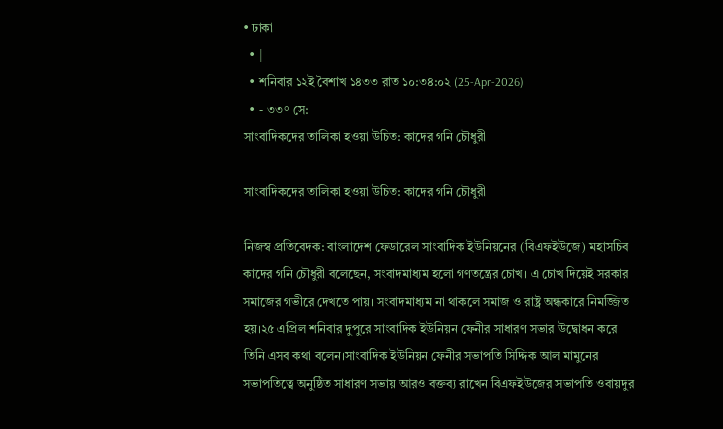• ঢাকা
  • |
  • শনিবার ১২ই বৈশাখ ১৪৩৩ রাত ১০:৩৪:০২ (25-Apr-2026)
  • - ৩৩° সে:
সাংবাদিকদের তালিকা হওয়া উচিত: কাদের গনি চৌধুরী

সাংবাদিকদের তালিকা হওয়া উচিত: কাদের গনি চৌধুরী

নিজস্ব প্রতিবেদক: বাংলাদেশ ফেডারেল সাংবাদিক ইউনিয়নের (বিএফইউজে) মহাসচিব কাদের গনি চৌধুরী বলেছেন, সংবাদমাধ্যম হলো গণতন্ত্রের চোখ। এ চোখ দিয়েই সরকার সমাজের গভীরে দেখতে পায়। সংবাদমাধ্যম না থাকলে সমাজ ও রাষ্ট্র অন্ধকারে নিমজ্জিত হয়।২৫ এপ্রিল শনিবার দুপুরে সাংবাদিক ইউনিয়ন ফেনীর সাধারণ সভার উদ্বোধন করে তিনি এসব কথা বলেন।সাংবাদিক ইউনিয়ন ফেনীর সভাপতি সিদ্দিক আল মামুনের সভাপতিত্বে অনুষ্ঠিত সাধারণ সভায় আরও বক্তব্য রাখেন বিএফইউজের সভাপতি ওবায়দুর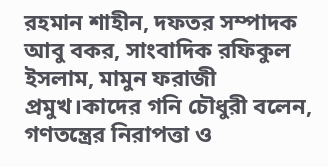রহমান শাহীন, দফতর সম্পাদক আবু বকর, সাংবাদিক রফিকুল ইসলাম, মামুন ফরাজী প্রমুখ।কাদের গনি চৌধুরী বলেন, গণতন্ত্রের নিরাপত্তা ও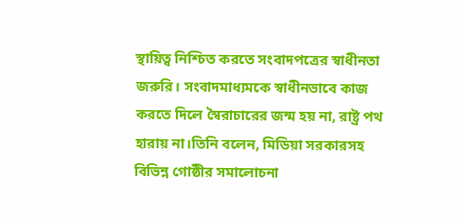স্থায়িত্ব নিশ্চিত করতে সংবাদপত্রের স্বাধীনতা জরুরি। সংবাদমাধ্যমকে স্বাধীনভাবে কাজ করতে দিলে স্বৈরাচারের জন্ম হয় না, রাষ্ট্র পথ হারায় না।তিনি বলেন, মিডিয়া সরকারসহ বিভিন্ন গোষ্ঠীর সমালোচনা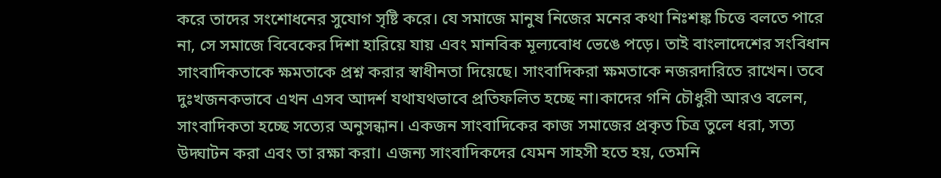করে তাদের সংশোধনের সুযোগ সৃষ্টি করে। যে সমাজে মানুষ নিজের মনের কথা নিঃশঙ্ক চিত্তে বলতে পারে না, সে সমাজে বিবেকের দিশা হারিয়ে যায় এবং মানবিক মূল্যবোধ ভেঙে পড়ে। তাই বাংলাদেশের সংবিধান সাংবাদিকতাকে ক্ষমতাকে প্রশ্ন করার স্বাধীনতা দিয়েছে। সাংবাদিকরা ক্ষমতাকে নজরদারিতে রাখেন। তবে দুঃখজনকভাবে এখন এসব আদর্শ যথাযথভাবে প্রতিফলিত হচ্ছে না।কাদের গনি চৌধুরী আরও বলেন, সাংবাদিকতা হচ্ছে সত্যের অনুসন্ধান। একজন সাংবাদিকের কাজ সমাজের প্রকৃত চিত্র তুলে ধরা, সত্য উদ্ঘাটন করা এবং তা রক্ষা করা। এজন্য সাংবাদিকদের যেমন সাহসী হতে হয়, তেমনি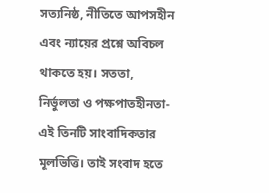সত্যনিষ্ঠ, নীতিতে আপসহীন এবং ন্যায়ের প্রশ্নে অবিচল থাকতে হয়। সততা, নির্ভুলতা ও পক্ষপাতহীনতা-এই তিনটি সাংবাদিকতার মূলভিত্তি। তাই সংবাদ হতে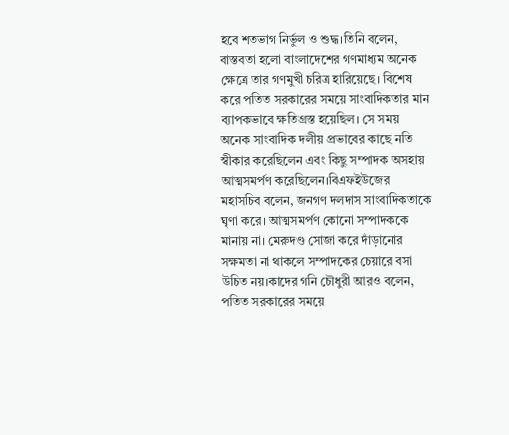হবে শতভাগ নির্ভুল ও শুদ্ধ।তিনি বলেন, বাস্তবতা হলো বাংলাদেশের গণমাধ্যম অনেক ক্ষেত্রে তার গণমুখী চরিত্র হারিয়েছে। বিশেষ করে পতিত সরকারের সময়ে সাংবাদিকতার মান ব্যাপকভাবে ক্ষতিগ্রস্ত হয়েছিল। সে সময় অনেক সাংবাদিক দলীয় প্রভাবের কাছে নতি স্বীকার করেছিলেন এবং কিছু সম্পাদক অসহায় আত্মসমর্পণ করেছিলেন।বিএফইউজের মহাসচিব বলেন, জনগণ দলদাস সাংবাদিকতাকে ঘৃণা করে। আত্মসমর্পণ কোনো সম্পাদককে মানায় না। মেরুদণ্ড সোজা করে দাঁড়ানোর সক্ষমতা না থাকলে সম্পাদকের চেয়ারে বসা উচিত নয়।কাদের গনি চৌধুরী আরও বলেন, পতিত সরকারের সময়ে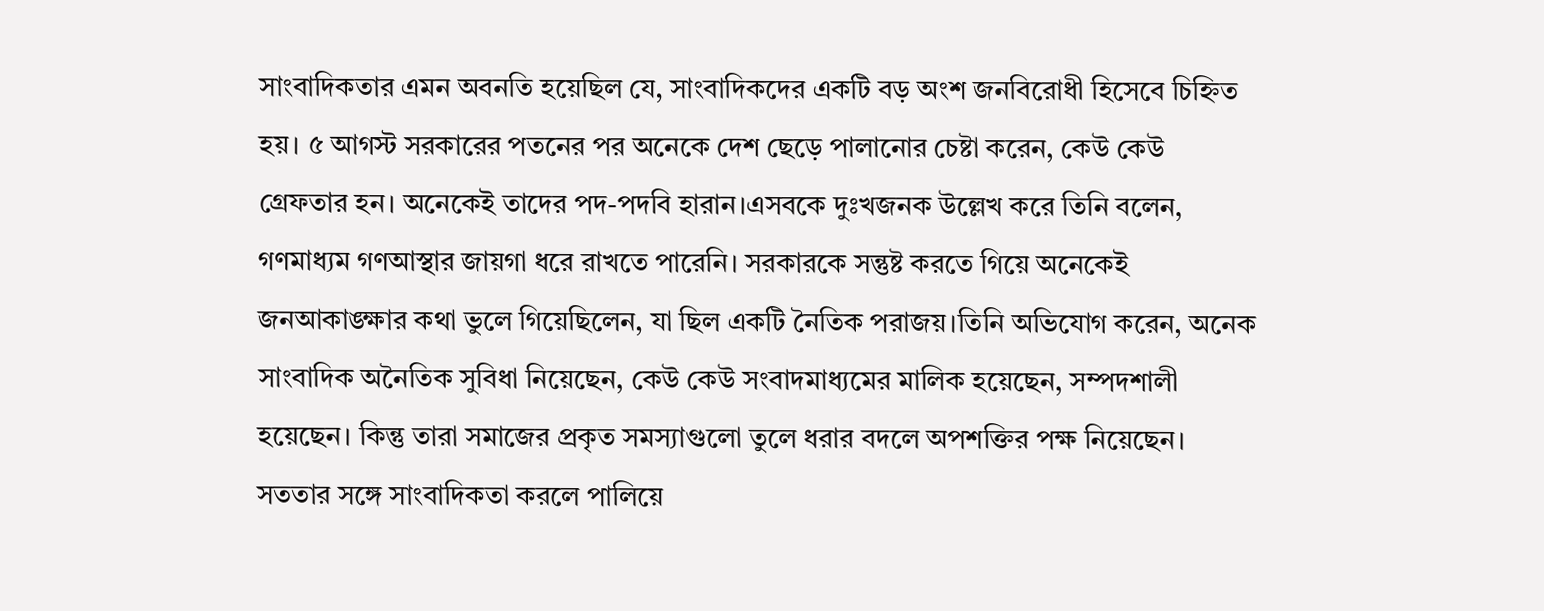সাংবাদিকতার এমন অবনতি হয়েছিল যে, সাংবাদিকদের একটি বড় অংশ জনবিরোধী হিসেবে চিহ্নিত হয়। ৫ আগস্ট সরকারের পতনের পর অনেকে দেশ ছেড়ে পালানোর চেষ্টা করেন, কেউ কেউ গ্রেফতার হন। অনেকেই তাদের পদ-পদবি হারান।এসবকে দুঃখজনক উল্লেখ করে তিনি বলেন, গণমাধ্যম গণআস্থার জায়গা ধরে রাখতে পারেনি। সরকারকে সন্তুষ্ট করতে গিয়ে অনেকেই জনআকাঙ্ক্ষার কথা ভুলে গিয়েছিলেন, যা ছিল একটি নৈতিক পরাজয়।তিনি অভিযোগ করেন, অনেক সাংবাদিক অনৈতিক সুবিধা নিয়েছেন, কেউ কেউ সংবাদমাধ্যমের মালিক হয়েছেন, সম্পদশালী হয়েছেন। কিন্তু তারা সমাজের প্রকৃত সমস্যাগুলো তুলে ধরার বদলে অপশক্তির পক্ষ নিয়েছেন। সততার সঙ্গে সাংবাদিকতা করলে পালিয়ে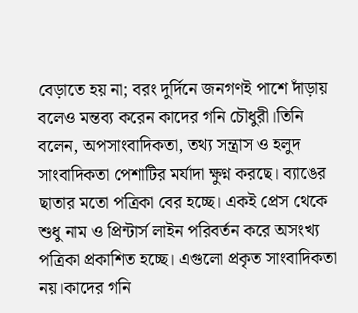বেড়াতে হয় না; বরং দুর্দিনে জনগণই পাশে দাঁড়ায় বলেও মন্তব্য করেন কাদের গনি চৌধুরী।তিনি বলেন, অপসাংবাদিকতা, তথ্য সন্ত্রাস ও হলুদ সাংবাদিকতা পেশাটির মর্যাদা ক্ষুণ্ন করছে। ব্যাঙের ছাতার মতো পত্রিকা বের হচ্ছে। একই প্রেস থেকে শুধু নাম ও প্রিন্টার্স লাইন পরিবর্তন করে অসংখ্য পত্রিকা প্রকাশিত হচ্ছে। এগুলো প্রকৃত সাংবাদিকতা নয়।কাদের গনি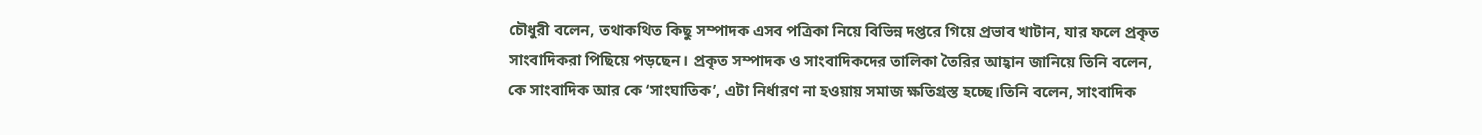চৌধুরী বলেন, তথাকথিত কিছু সম্পাদক এসব পত্রিকা নিয়ে বিভিন্ন দপ্তরে গিয়ে প্রভাব খাটান, যার ফলে প্রকৃত সাংবাদিকরা পিছিয়ে পড়ছেন। প্রকৃত সম্পাদক ও সাংবাদিকদের তালিকা তৈরির আহ্বান জানিয়ে তিনি বলেন, কে সাংবাদিক আর কে ‘সাংঘাতিক’, এটা নির্ধারণ না হওয়ায় সমাজ ক্ষতিগ্রস্ত হচ্ছে।তিনি বলেন, সাংবাদিক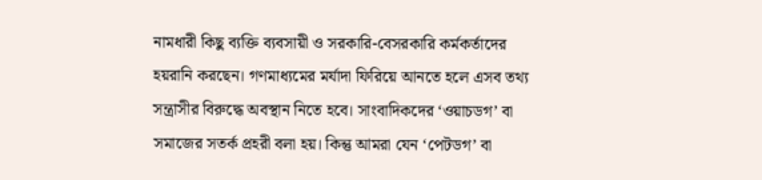নামধারী কিছু ব্যক্তি ব্যবসায়ী ও সরকারি-বেসরকারি কর্মকর্তাদের হয়রানি করছেন। গণমাধ্যমের মর্যাদা ফিরিয়ে আনতে হলে এসব তথ্য সন্ত্রাসীর বিরুদ্ধে অবস্থান নিতে হবে। সাংবাদিকদের ‘ওয়াচডগ’ বা সমাজের সতর্ক প্রহরী বলা হয়। কিন্তু আমরা যেন ‘পেটডগ’ বা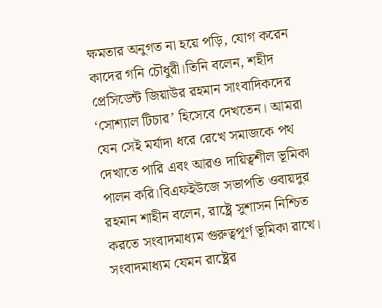ক্ষমতার অনুগত না হয়ে পড়ি, যোগ করেন কাদের গনি চৌধুরী।তিনি বলেন, শহীদ প্রেসিডেন্ট জিয়াউর রহমান সাংবাদিকদের ‘সোশ্যাল টিচার’ হিসেবে দেখতেন। আমরা যেন সেই মর্যাদা ধরে রেখে সমাজকে পথ দেখাতে পারি এবং আরও দায়িত্বশীল ভূমিকা পালন করি।বিএফইউজে সভাপতি ওবায়দুর রহমান শাহীন বলেন, রাষ্ট্রে সুশাসন নিশ্চিত করতে সংবাদমাধ্যম গুরুত্বপূর্ণ ভূমিকা রাখে। সংবাদমাধ্যম যেমন রাষ্ট্রের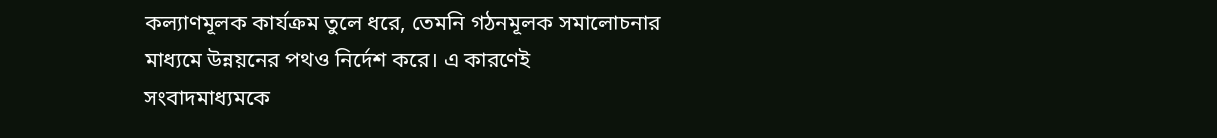কল্যাণমূলক কার্যক্রম তুলে ধরে, তেমনি গঠনমূলক সমালোচনার মাধ্যমে উন্নয়নের পথও নির্দেশ করে। এ কারণেই সংবাদমাধ্যমকে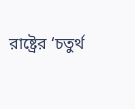রাষ্ট্রের ‘চতুর্থ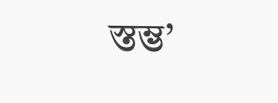স্তম্ভ’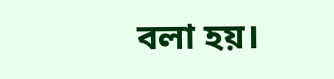বলা হয়।